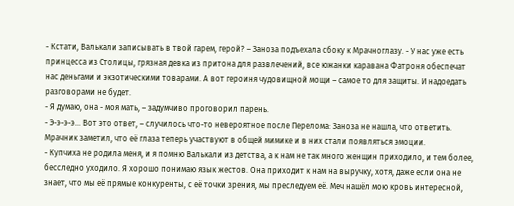- Кстати, Валькали записывать в твой гарем, герой? – Заноза подъехала сбоку к Мрачноглазу. - У нас уже есть принцесса из Столицы, грязная девка из притона для развлечений, все южанки каравана Фатроня обеспечат нас деньгами и экзотическими товарами. А вот героиня чудовищной мощи – самое то для защиты. И надоедать разговорами не будет.
- Я думаю, она - моя мать, – задумчиво проговорил парень.
- Э-э-э-э... Вот это ответ, – случилось что-то невероятное после Перелома: Заноза не нашла, что ответить.
Мрачник заметил, что её глаза теперь участвуют в общей мимике и в них стали появляться эмоции.
- Купчиха не родила меня, и я помню Валькали из детства, а к нам не так много женщин приходило, и тем более, бесследно уходило. Я хорошо понимаю язык жестов. Она приходит к нам на выручку, хотя, даже если она не знает, что мы её прямые конкуренты, с её точки зрения, мы преследуем её. Меч нашёл мою кровь интересной,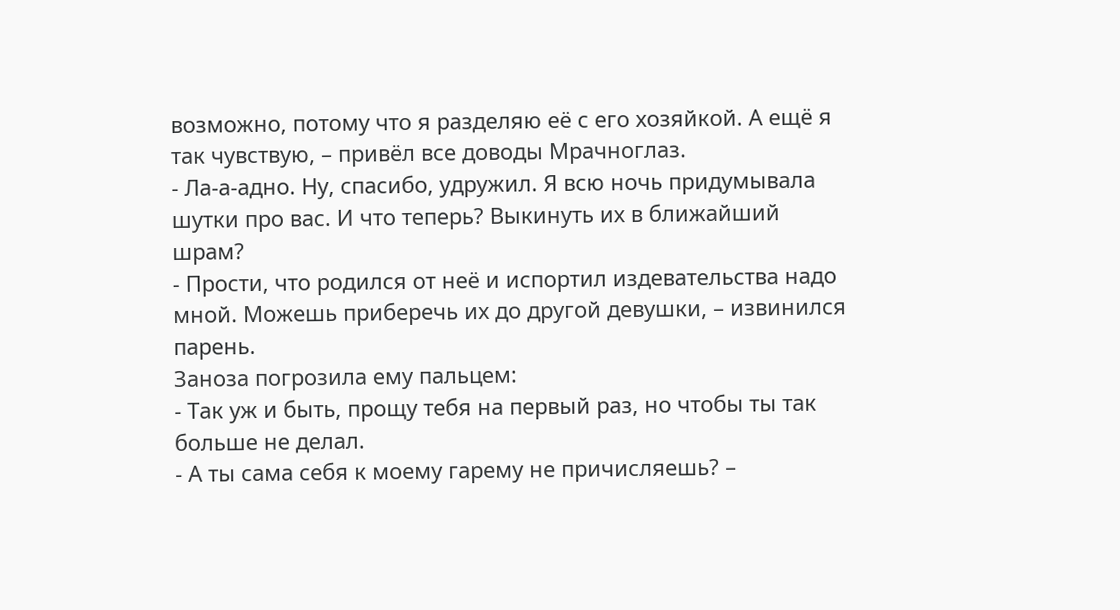возможно, потому что я разделяю её с его хозяйкой. А ещё я так чувствую, – привёл все доводы Мрачноглаз.
- Ла-а-адно. Ну, спасибо, удружил. Я всю ночь придумывала шутки про вас. И что теперь? Выкинуть их в ближайший шрам?
- Прости, что родился от неё и испортил издевательства надо мной. Можешь приберечь их до другой девушки, – извинился парень.
Заноза погрозила ему пальцем:
- Так уж и быть, прощу тебя на первый раз, но чтобы ты так больше не делал.
- А ты сама себя к моему гарему не причисляешь? –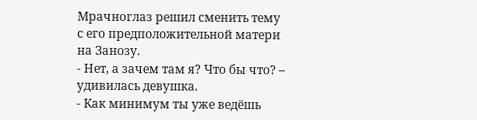Мрачноглаз решил сменить тему с его предположительной матери на Занозу.
- Нет, а зачем там я? Что бы что? – удивилась девушка.
- Как минимум ты уже ведёшь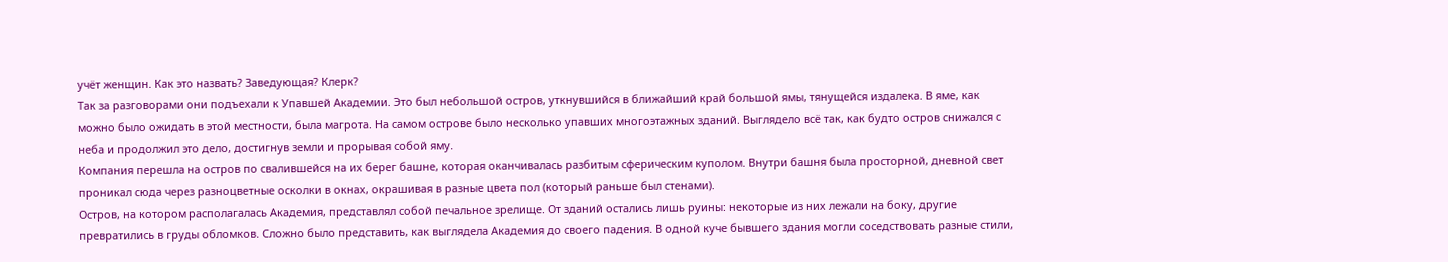учёт женщин. Как это назвать? Заведующая? Клерк?
Так за разговорами они подъехали к Упавшей Академии. Это был небольшой остров, уткнувшийся в ближайший край большой ямы, тянущейся издалека. В яме, как можно было ожидать в этой местности, была магрота. На самом острове было несколько упавших многоэтажных зданий. Выглядело всё так, как будто остров снижался с неба и продолжил это дело, достигнув земли и прорывая собой яму.
Компания перешла на остров по свалившейся на их берег башне, которая оканчивалась разбитым сферическим куполом. Внутри башня была просторной, дневной свет проникал сюда через разноцветные осколки в окнах, окрашивая в разные цвета пол (который раньше был стенами).
Остров, на котором располагалась Академия, представлял собой печальное зрелище. От зданий остались лишь руины: некоторые из них лежали на боку, другие превратились в груды обломков. Сложно было представить, как выглядела Академия до своего падения. В одной куче бывшего здания могли соседствовать разные стили,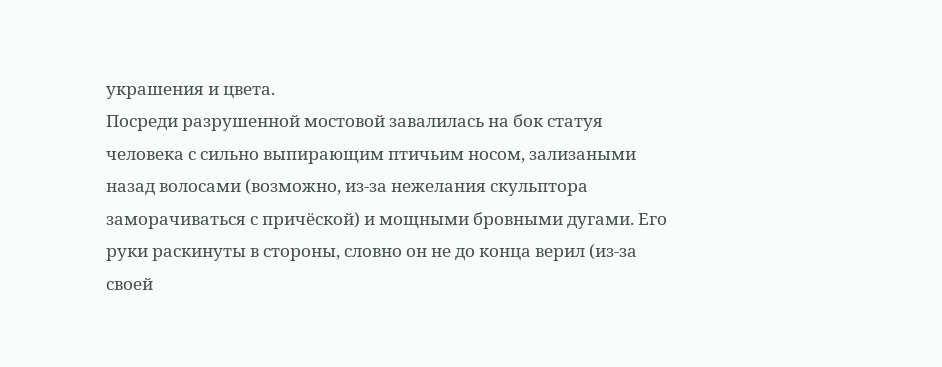украшения и цвета.
Посреди разрушенной мостовой завалилась на бок статуя человека с сильно выпирающим птичьим носом, зализаными назад волосами (возможно, из-за нежелания скульптора заморачиваться с причёской) и мощными бровными дугами. Его руки раскинуты в стороны, словно он не до конца верил (из-за своей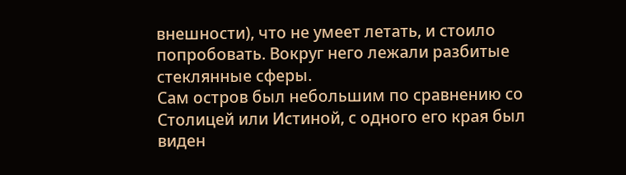внешности), что не умеет летать, и стоило попробовать. Вокруг него лежали разбитые стеклянные сферы.
Сам остров был небольшим по сравнению со Столицей или Истиной, с одного его края был виден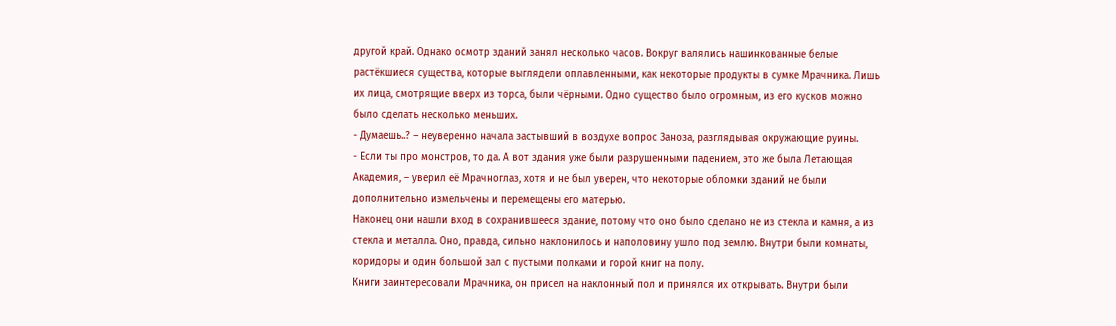другой край. Однако осмотр зданий занял несколько часов. Вокруг валялись нашинкованные белые растёкшиеся существа, которые выглядели оплавленными, как некоторые продукты в сумке Мрачника. Лишь их лица, смотрящие вверх из торса, были чёрными. Одно существо было огромным, из его кусков можно было сделать несколько меньших.
- Думаешь..? – неуверенно начала застывший в воздухе вопрос Заноза, разглядывая окружающие руины.
- Если ты про монстров, то да. А вот здания уже были разрушенными падением, это же была Летающая Академия, – уверил её Мрачноглаз, хотя и не был уверен, что некоторые обломки зданий не были дополнительно измельчены и перемещены его матерью.
Наконец они нашли вход в сохранившееся здание, потому что оно было сделано не из стекла и камня, а из стекла и металла. Оно, правда, сильно наклонилось и наполовину ушло под землю. Внутри были комнаты, коридоры и один большой зал с пустыми полками и горой книг на полу.
Книги заинтересовали Мрачника, он присел на наклонный пол и принялся их открывать. Внутри были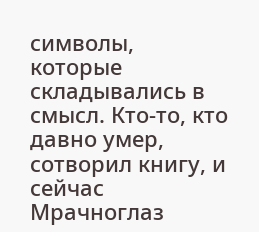символы, которые складывались в смысл. Кто-то, кто давно умер, сотворил книгу, и сейчас Мрачноглаз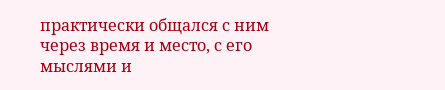практически общался с ним через время и место, с его мыслями и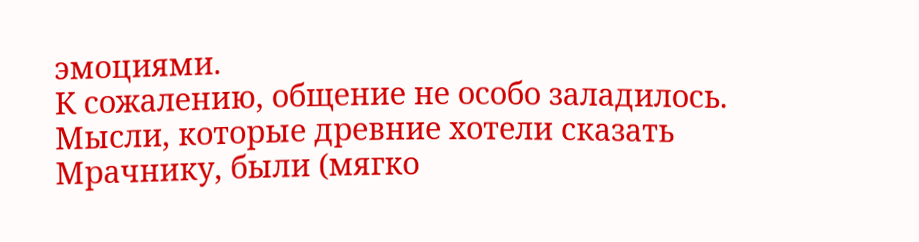эмоциями.
К сожалению, общение не особо заладилось. Мысли, которые древние хотели сказать Мрачнику, были (мягко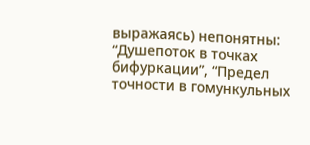выражаясь) непонятны: “Душепоток в точках бифуркации”, “Предел точности в гомункульных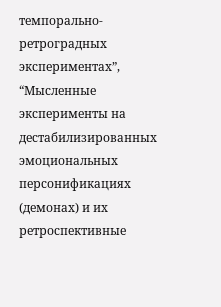темпорально-ретроградных экспериментах”, “Мысленные эксперименты на дестабилизированных эмоциональных персонификациях (демонах) и их ретроспективные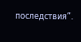последствия”.